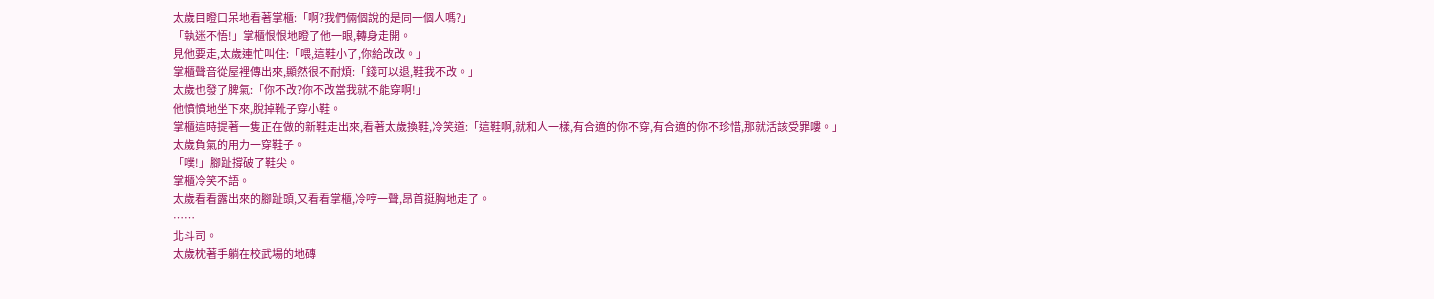太歲目瞪口呆地看著掌櫃:「啊?我們倆個說的是同一個人嗎?」
「執迷不悟!」掌櫃恨恨地瞪了他一眼,轉身走開。
見他要走,太歲連忙叫住:「喂,這鞋小了,你給改改。」
掌櫃聲音從屋裡傳出來,顯然很不耐煩:「錢可以退,鞋我不改。」
太歲也發了脾氣:「你不改?你不改當我就不能穿啊!」
他憤憤地坐下來,脫掉靴子穿小鞋。
掌櫃這時提著一隻正在做的新鞋走出來,看著太歲換鞋,冷笑道:「這鞋啊,就和人一樣,有合適的你不穿,有合適的你不珍惜,那就活該受罪嘍。」
太歲負氣的用力一穿鞋子。
「噗!」腳趾撐破了鞋尖。
掌櫃冷笑不語。
太歲看看露出來的腳趾頭,又看看掌櫃,冷哼一聲,昂首挺胸地走了。
……
北斗司。
太歲枕著手躺在校武場的地磚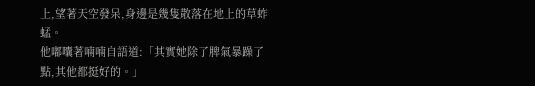上,望著天空發呆,身邊是幾隻散落在地上的草蚱蜢。
他嘟囔著喃喃自語道:「其實她除了脾氣暴躁了點,其他都挺好的。」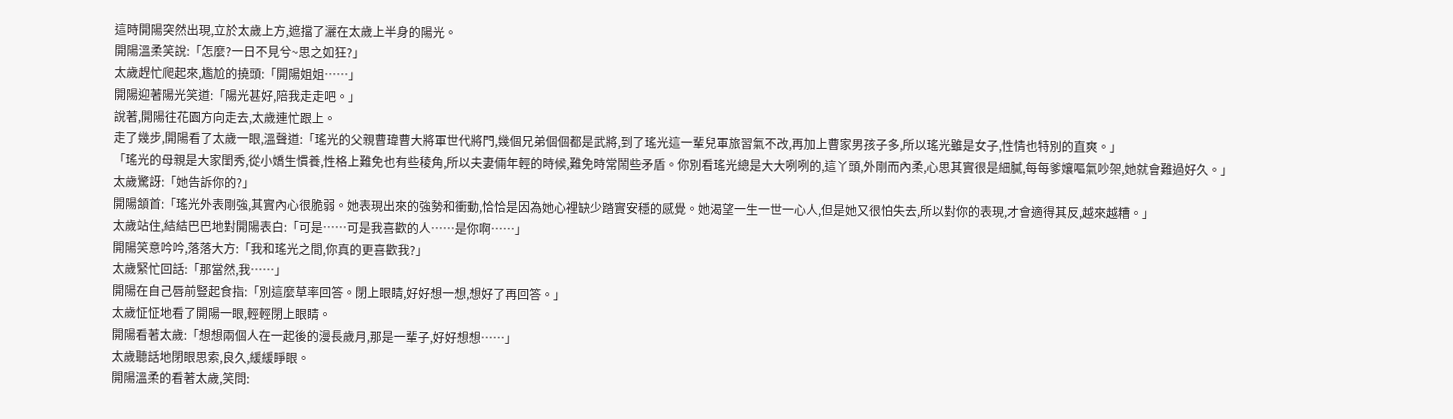這時開陽突然出現,立於太歲上方,遮擋了灑在太歲上半身的陽光。
開陽溫柔笑說:「怎麼?一日不見兮~思之如狂?」
太歲趕忙爬起來,尷尬的撓頭:「開陽姐姐……」
開陽迎著陽光笑道:「陽光甚好,陪我走走吧。」
說著,開陽往花園方向走去,太歲連忙跟上。
走了幾步,開陽看了太歲一眼,溫聲道:「瑤光的父親曹瑋曹大將軍世代將門,幾個兄弟個個都是武將,到了瑤光這一輩兒軍旅習氣不改,再加上曹家男孩子多,所以瑤光雖是女子,性情也特別的直爽。」
「瑤光的母親是大家閨秀,從小嬌生慣養,性格上難免也有些稜角,所以夫妻倆年輕的時候,難免時常鬧些矛盾。你別看瑤光總是大大咧咧的,這丫頭,外剛而內柔,心思其實很是細膩,每每爹孃嘔氣吵架,她就會難過好久。」
太歲驚訝:「她告訴你的?」
開陽頷首:「瑤光外表剛強,其實內心很脆弱。她表現出來的強勢和衝動,恰恰是因為她心裡缺少踏實安穩的感覺。她渴望一生一世一心人,但是她又很怕失去,所以對你的表現,才會適得其反,越來越糟。」
太歲站住,結結巴巴地對開陽表白:「可是……可是我喜歡的人……是你啊……」
開陽笑意吟吟,落落大方:「我和瑤光之間,你真的更喜歡我?」
太歲緊忙回話:「那當然,我……」
開陽在自己唇前豎起食指:「別這麼草率回答。閉上眼睛,好好想一想,想好了再回答。」
太歲怔怔地看了開陽一眼,輕輕閉上眼睛。
開陽看著太歲:「想想兩個人在一起後的漫長歲月,那是一輩子,好好想想……」
太歲聽話地閉眼思索,良久,緩緩睜眼。
開陽溫柔的看著太歲,笑問: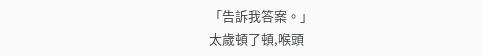「告訴我答案。」
太歲頓了頓,喉頭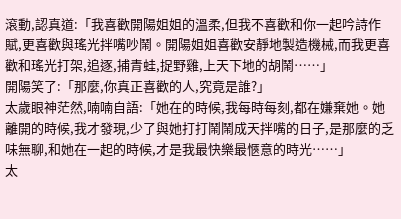滾動,認真道:「我喜歡開陽姐姐的溫柔,但我不喜歡和你一起吟詩作賦,更喜歡與瑤光拌嘴吵鬧。開陽姐姐喜歡安靜地製造機械,而我更喜歡和瑤光打架,追逐,捕青蛙,捉野雞,上天下地的胡鬧……」
開陽笑了:「那麼,你真正喜歡的人,究竟是誰?」
太歲眼神茫然,喃喃自語:「她在的時候,我每時每刻,都在嫌棄她。她離開的時候,我才發現,少了與她打打鬧鬧成天拌嘴的日子,是那麼的乏味無聊,和她在一起的時候,才是我最快樂最愜意的時光……」
太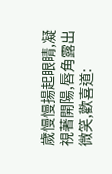歲慢慢揚起眼睛,凝視著開陽,唇角露出微笑,歡喜道: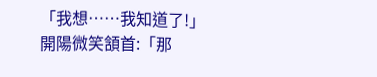「我想……我知道了!」
開陽微笑頷首:「那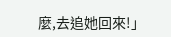麼,去追她回來!」